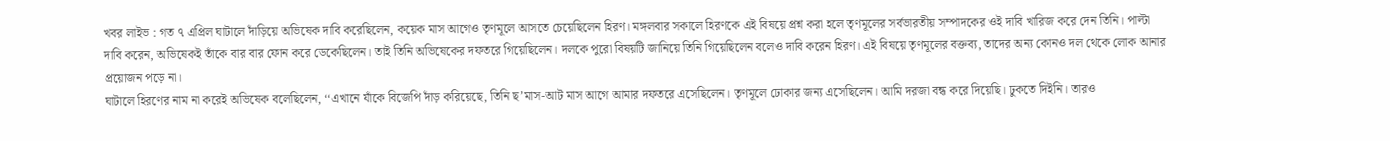খবর লাইভ : গত ৭ এপ্রিল ঘাটালে দাঁড়িয়ে অভিষেক দাবি করেছিলেন, কয়েক মাস আগেও তৃণমূলে আসতে চেয়েছিলেন হিরণ। মঙ্গলবার সকালে হিরণকে এই বিষয়ে প্রশ্ন করা হলে তৃণমূলের সর্বভারতীয় সম্পাদকের ওই দাবি খারিজ করে দেন তিনি। পাল্টা দাবি করেন, অভিষেকই তাঁকে বার বার ফোন করে ডেকেছিলেন। তাই তিনি অভিষেকের দফতরে গিয়েছিলেন। দলকে পুরো বিষয়টি জানিয়ে তিনি গিয়েছিলেন বলেও দাবি করেন হিরণ। এই বিষয়ে তৃণমূলের বক্তব্য, তাদের অন্য কোনও দল থেকে লোক আনার প্রয়োজন পড়ে না।
ঘাটালে হিরণের নাম না করেই অভিষেক বলেছিলেন, ‘‘এখানে যাঁকে বিজেপি দাঁড় করিয়েছে, তিনি ছ’মাস-আট মাস আগে আমার দফতরে এসেছিলেন। তৃণমূলে ঢোকার জন্য এসেছিলেন। আমি দরজা বন্ধ করে দিয়েছি। ঢুকতে দিইনি। তারও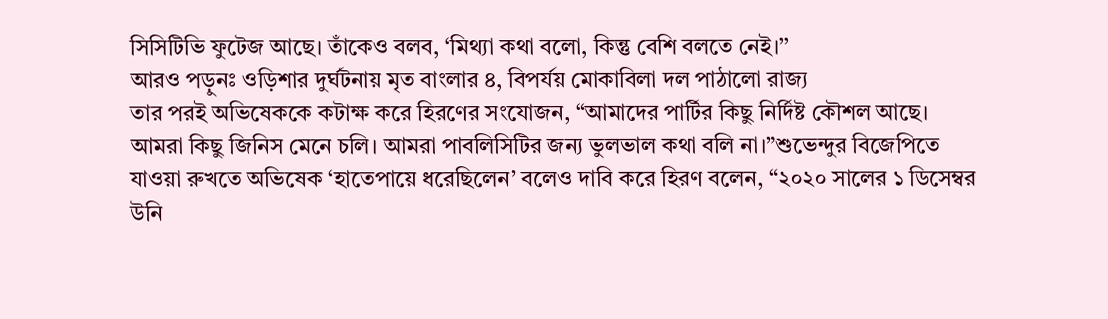সিসিটিভি ফুটেজ আছে। তাঁকেও বলব, ‘মিথ্যা কথা বলো, কিন্তু বেশি বলতে নেই।’’
আরও পড়ুনঃ ওড়িশার দুর্ঘটনায় মৃত বাংলার ৪, বিপর্যয় মোকাবিলা দল পাঠালো রাজ্য
তার পরই অভিষেককে কটাক্ষ করে হিরণের সংযোজন, “আমাদের পার্টির কিছু নির্দিষ্ট কৌশল আছে। আমরা কিছু জিনিস মেনে চলি। আমরা পাবলিসিটির জন্য ভুলভাল কথা বলি না।”শুভেন্দুর বিজেপিতে যাওয়া রুখতে অভিষেক ‘হাতেপায়ে ধরেছিলেন’ বলেও দাবি করে হিরণ বলেন, “২০২০ সালের ১ ডিসেম্বর উনি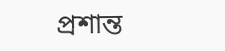প্রশান্ত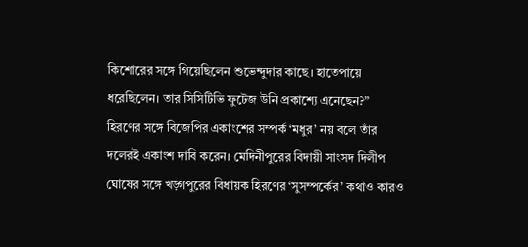কিশোরের সঙ্গে গিয়েছিলেন শুভেন্দুদার কাছে। হাতেপায়ে ধরেছিলেন। তার সিসিটিভি ফুটেজ উনি প্রকাশ্যে এনেছেন?”
হিরণের সঙ্গে বিজেপির একাংশের সম্পর্ক ‘মধুর’ নয় বলে তাঁর দলেরই একাংশ দাবি করেন। মেদিনীপুরের বিদায়ী সাংসদ দিলীপ ঘোষের সঙ্গে খড়্গপুরের বিধায়ক হিরণের ‘সুসম্পর্কের’ কথাও কারও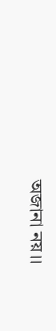অজানা নয়।।